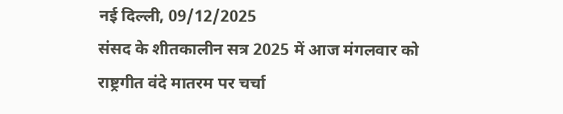नई दिल्ली, 09/12/2025
संसद के शीतकालीन सत्र 2025 में आज मंगलवार को राष्ट्रगीत वंदे मातरम पर चर्चा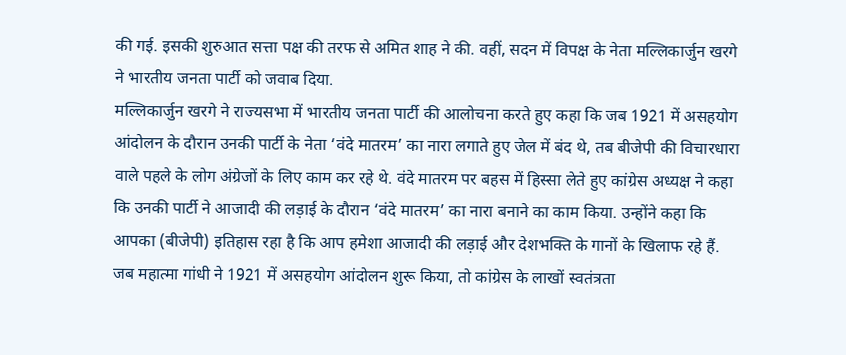की गई. इसकी शुरुआत सत्ता पक्ष की तरफ से अमित शाह ने की. वहीं, सदन में विपक्ष के नेता मल्लिकार्जुन खरगे ने भारतीय जनता पार्टी को जवाब दिया.
मल्लिकार्जुन खरगे ने राज्यसभा में भारतीय जनता पार्टी की आलोचना करते हुए कहा कि जब 1921 में असहयोग आंदोलन के दौरान उनकी पार्टी के नेता ‘वंदे मातरम’ का नारा लगाते हुए जेल में बंद थे, तब बीजेपी की विचारधारा वाले पहले के लोग अंग्रेजों के लिए काम कर रहे थे. वंदे मातरम पर बहस में हिस्सा लेते हुए कांग्रेस अध्यक्ष ने कहा कि उनकी पार्टी ने आजादी की लड़ाई के दौरान ‘वंदे मातरम’ का नारा बनाने का काम किया. उन्होंने कहा कि आपका (बीजेपी) इतिहास रहा है कि आप हमेशा आजादी की लड़ाई और देशभक्ति के गानों के खिलाफ रहे हैं. जब महात्मा गांधी ने 1921 में असहयोग आंदोलन शुरू किया, तो कांग्रेस के लाखों स्वतंत्रता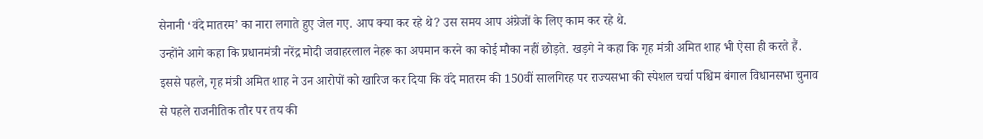सेनानी ‘वंदे मातरम’ का नारा लगाते हुए जेल गए. आप क्या कर रहे थे? उस समय आप अंग्रेजों के लिए काम कर रहे थे.
उन्होंने आगे कहा कि प्रधानमंत्री नरेंद्र मोदी जवाहरलाल नेहरू का अपमान करने का कोई मौका नहीं छोड़ते. खड़गे ने कहा कि गृह मंत्री अमित शाह भी ऐसा ही करते हैं. इससे पहले, गृह मंत्री अमित शाह ने उन आरोपों को खारिज कर दिया कि वंदे मातरम की 150वीं सालगिरह पर राज्यसभा की स्पेशल चर्चा पश्चिम बंगाल विधानसभा चुनाव से पहले राजनीतिक तौर पर तय की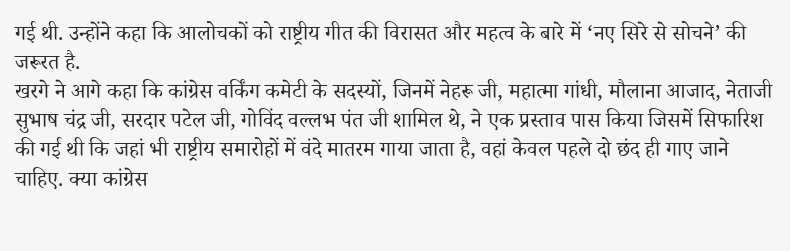गई थी. उन्होंने कहा कि आलोचकों को राष्ट्रीय गीत की विरासत और महत्व के बारे में ‘नए सिरे से सोचने’ की जरूरत है.
खरगे ने आगे कहा कि कांग्रेस वर्किंग कमेटी के सदस्यों, जिनमें नेहरू जी, महात्मा गांधी, मौलाना आजाद, नेताजी सुभाष चंद्र जी, सरदार पटेल जी, गोविंद वल्लभ पंत जी शामिल थे, ने एक प्रस्ताव पास किया जिसमें सिफारिश की गई थी कि जहां भी राष्ट्रीय समारोहों में वंदे मातरम गाया जाता है, वहां केवल पहले दो छंद ही गाए जाने चाहिए. क्या कांग्रेस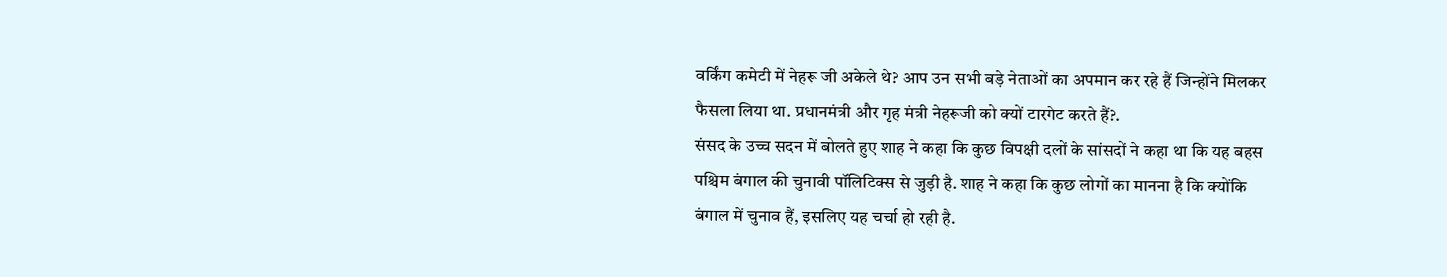वर्किंग कमेटी में नेहरू जी अकेले थे? आप उन सभी बड़े नेताओं का अपमान कर रहे हैं जिन्होंने मिलकर फैसला लिया था. प्रधानमंत्री और गृह मंत्री नेहरूजी को क्यों टारगेट करते हैं?.
संसद के उच्च सदन में बोलते हुए शाह ने कहा कि कुछ विपक्षी दलों के सांसदों ने कहा था कि यह बहस पश्चिम बंगाल की चुनावी पॉलिटिक्स से जुड़ी है. शाह ने कहा कि कुछ लोगों का मानना है कि क्योंकि बंगाल में चुनाव हैं, इसलिए यह चर्चा हो रही है.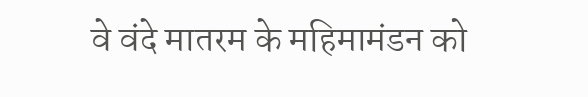वे वंदे मातरम के महिमामंडन को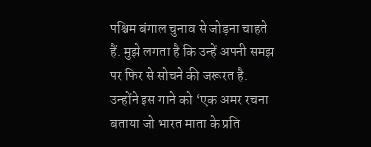पश्चिम बंगाल चुनाव से जोड़ना चाहते हैं. मुझे लगता है कि उन्हें अपनी समझ पर फिर से सोचने की जरूरत है. उन्होंने इस गाने को ‘एक अमर रचना बताया जो भारत माता के प्रति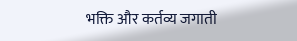भक्ति और कर्तव्य जगाती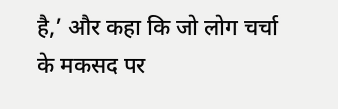है,’ और कहा कि जो लोग चर्चा के मकसद पर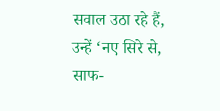सवाल उठा रहे हैं, उन्हें ‘नए सिरे से, साफ-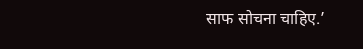साफ सोचना चाहिए.’